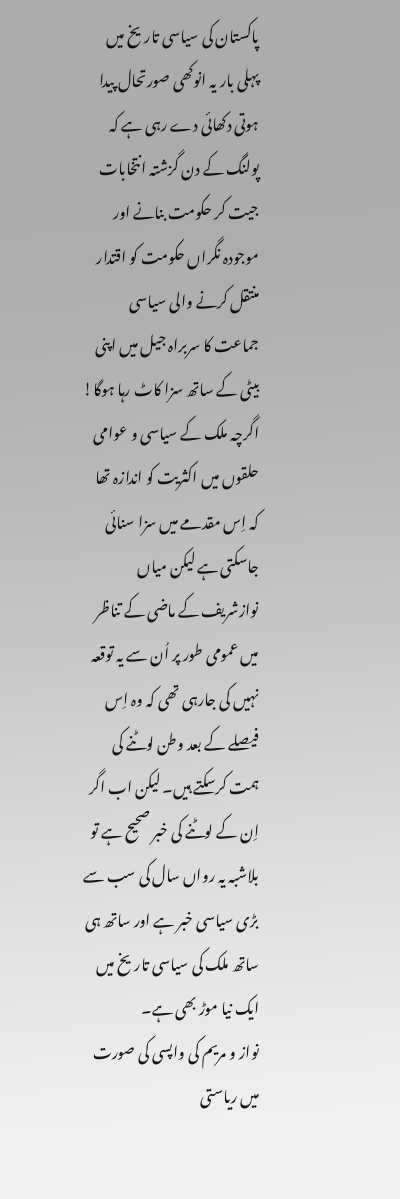پاکستان کی سیاسی تاریخ میں پہلی بار یہ انوکھی صورتحال پیدا ہوتی دکھائی دے رہی ہے کہ پولنگ کے دن گزشتہ انتخابات جیت کر حکومت بنانے اور موجودہ نگراں حکومت کو اقتدار منتقل کرنے والی سیاسی جماعت کا سربراہ جیل میں اپنی بیٹی کے ساتھ سزا کاٹ رہا ہوگا! اگرچہ ملک کے سیاسی و عوامی حلقوں میں اکثریت کو اندازہ تھا کہ اِس مقدمے میں سزا سنائی جاسکتی ہے لیکن میاں نوازشریف کے ماضی کے تناظر میں عمومی طور پر اُن سے یہ توقعہ نہیں کی جارہی تھی کہ وہ اِس فیصلے کے بعد وطن لوٹنے کی ہمت کرسکتے ہیں۔ لیکن اب اگر اِن کے لوٹنے کی خبر صحیح ہے تو بلاشبہ یہ رواں سال کی سب سے بڑی سیاسی خبر ہے اور ساتھ ہی ساتھ ملک کی سیاسی تاریخ میں ایک نیا موڑ بھی ہے۔
نواز و مریم کی واپسی کی صورت میں ریاستی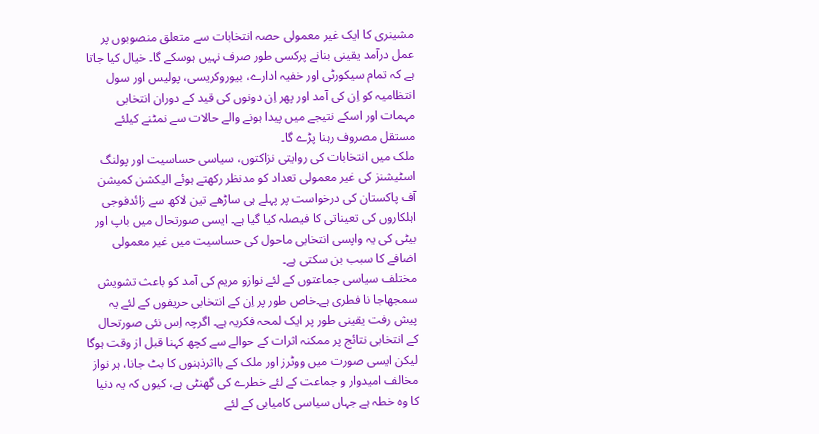مشینری کا ایک غیر معمولی حصہ انتخابات سے متعلق منصوبوں پر عمل درآمد یقینی بنانے پرکسی طور صرف نہیں ہوسکے گا۔ خیال کیا جاتا ہے کہ تمام سیکورٹی اور خفیہ ادارے، بیوروکریسی، پولیس اور سول انتظامیہ کو اِن کی آمد اور پھر اِن دونوں کی قید کے دوران انتخابی مہمات اور اسکے نتیجے میں پیدا ہونے والے حالات سے نمٹنے کیلئے مستقل مصروف رہنا پڑے گا۔
ملک میں انتخابات کی روایتی نزاکتوں، سیاسی حساسیت اور پولنگ اسٹیشنز کی غیر معمولی تعداد کو مدنظر رکھتے ہوئے الیکشن کمیشن آف پاکستان کی درخواست پر پہلے ہی ساڑھے تین لاکھ سے زائدفوجی اہلکاروں کی تعیناتی کا فیصلہ کیا گیا ہے۔ ایسی صورتحال میں باپ اور بیٹی کی یہ واپسی انتخابی ماحول کی حساسیت میں غیر معمولی اضافے کا سبب بن سکتی ہے۔
مختلف سیاسی جماعتوں کے لئے نوازو مریم کی آمد کو باعث تشویش سمجھاجا نا فطری ہے۔خاص طور پر اِن کے انتخابی حریفوں کے لئے یہ پیش رفت یقینی طور پر ایک لمحہ فکریہ ہے۔ اگرچہ اِس نئی صورتحال کے انتخابی نتائج پر ممکنہ اثرات کے حوالے سے کچھ کہنا قبل از وقت ہوگا لیکن ایسی صورت میں ووٹرز اور ملک کے بااثرذہنوں کا بٹ جانا، ہر نواز مخالف امیدوار و جماعت کے لئے خطرے کی گھنٹی ہے، کیوں کہ یہ دنیا کا وہ خطہ ہے جہاں سیاسی کامیابی کے لئے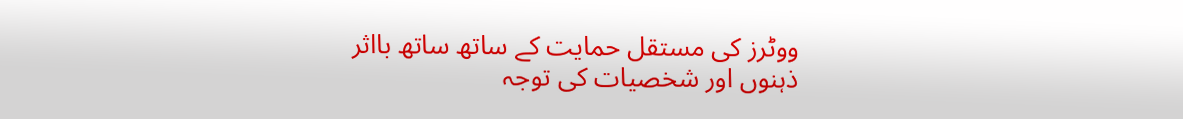ووٹرز کی مستقل حمایت کے ساتھ ساتھ بااثر ذہنوں اور شخصیات کی توجہ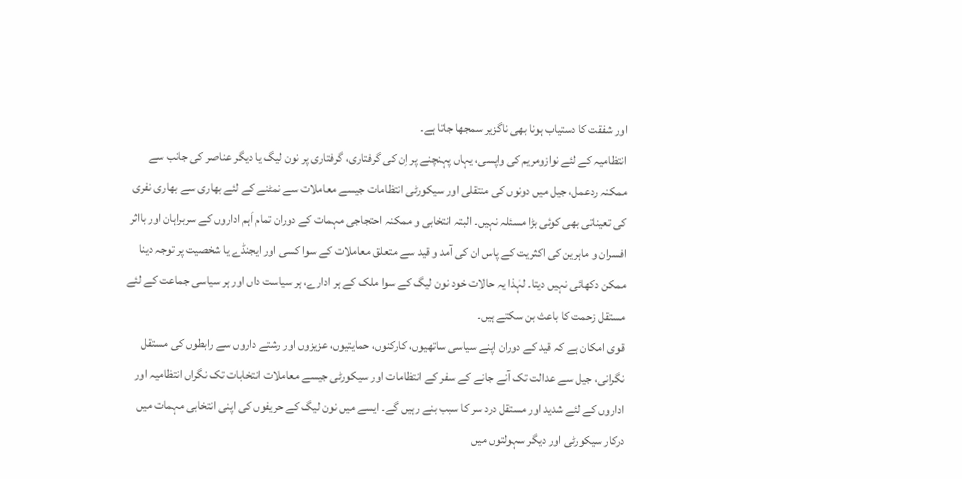اور شفقت کا دستیاب ہونا بھی ناگزیر سمجھا جاتا ہے۔
انتظامیہ کے لئے نوازومریم کی واپسی، یہاں پہنچنے پر اِن کی گرفتاری، گرفتاری پر نون لیگ یا دیگر عناصر کی جانب سے ممکنہ ردعمل، جیل میں دونوں کی منتقلی اور سیکورٹی انتظامات جیسے معاملات سے نمٹنے کے لئے بھاری سے بھاری نفری کی تعیناتی بھی کوئی بڑا مسئلہ نہیں۔ البتہ انتخابی و ممکنہ احتجاجی مہمات کے دوران تمام اَہم اداروں کے سربراہان اور بااثر افسران و ماہرین کی اکثریت کے پاس ان کی آمد و قید سے متعلق معاملات کے سوا کسی اور ایجنڈے یا شخصیت پر توجہ دینا ممکن دکھائی نہیں دیتا۔ لہٰذا یہ حالات خود نون لیگ کے سوا ملک کے ہر ادارے، ہر سیاست داں اور ہر سیاسی جماعت کے لئے مستقل زحمت کا باعث بن سکتے ہیں۔
قوی امکان ہے کہ قید کے دوران اپنے سیاسی ساتھیوں، کارکنوں، حمایتیوں، عزیزوں اور رشتے داروں سے رابطوں کی مستقل نگرانی، جیل سے عدالت تک آنے جانے کے سفر کے انتظامات اور سیکورٹی جیسے معاملات انتخابات تک نگراں انتظامیہ اور اداروں کے لئے شدید اور مستقل درد سر کا سبب بنے رہیں گے۔ ایسے میں نون لیگ کے حریفوں کی اپنی انتخابی مہمات میں درکار سیکورٹی اور دیگر سہولتوں میں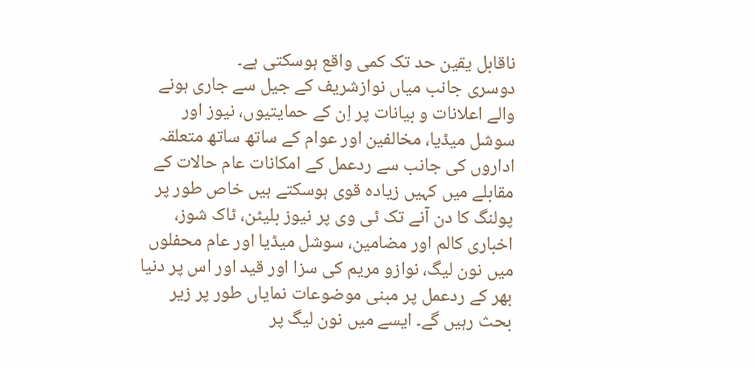ناقابل یقین حد تک کمی واقع ہوسکتی ہے۔
دوسری جانب میاں نوازشریف کے جیل سے جاری ہونے والے اعلانات و بیانات پر اِن کے حمایتیوں، نیوز اور سوشل میڈیا، مخالفین اور عوام کے ساتھ ساتھ متعلقہ اداروں کی جانب سے ردعمل کے امکانات عام حالات کے مقابلے میں کہیں زیادہ قوی ہوسکتے ہیں خاص طور پر پولنگ کا دن آنے تک ٹی وی پر نیوز بلیٹن، ٹاک شوز، اخباری کالم اور مضامین، سوشل میڈیا اور عام محفلوں میں نون لیگ، نوازو مریم کی سزا اور قید اور اس پر دنیا بھر کے ردعمل پر مبنی موضوعات نمایاں طور پر زیر بحث رہیں گے۔ ایسے میں نون لیگ پر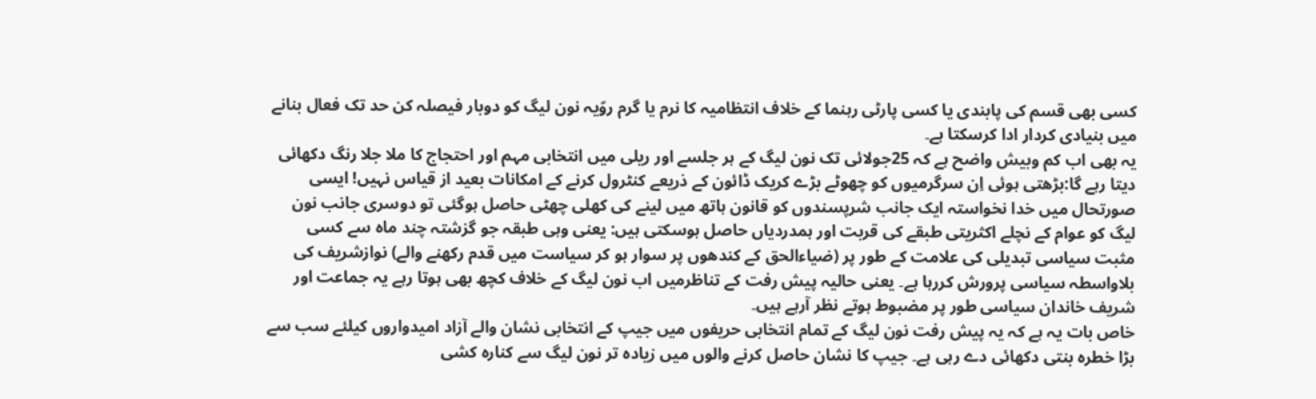کسی بھی قسم کی پابندی یا کسی پارٹی رہنما کے خلاف انتظامیہ کا نرم یا گرم روّیہ نون لیگ کو دوبار فیصلہ کن حد تک فعال بنانے میں بنیادی کردار ادا کرسکتا ہے۔
یہ بھی اب کم وبیش واضح ہے کہ 25جولائی تک نون لیگ کے ہر جلسے اور ریلی میں انتخابی مہم اور احتجاج کا ملا جلا رنگ دکھائی دیتا رہے گا:بڑھتی ہوئی اِن سرگرمیوں کو چھوٹے بڑے کریک ڈائون کے ذریعے کنٹرول کرنے کے امکانات بعید از قیاس نہیں! ایسی صورتحال میں خدا نخواستہ ایک جانب شرپسندوں کو قانون ہاتھ میں لینے کی کھلی چھٹی حاصل ہوگئی تو دوسری جانب نون لیگ کو عوام کے نچلے اکثریتی طبقے کی قربت اور ہمدردیاں حاصل ہوسکتی ہیں: یعنی وہی طبقہ جو گزشتہ چند ماہ سے کسی مثبت سیاسی تبدیلی کی علامت کے طور پر (ضیاءالحق کے کندھوں پر سوار ہو کر سیاست میں قدم رکھنے والے) نوازشریف کی بلاواسطہ سیاسی پرورش کررہا ہے۔ یعنی حالیہ پیش رفت کے تناظرمیں اب نون لیگ کے خلاف کچھ بھی ہوتا رہے یہ جماعت اور شریف خاندان سیاسی طور پر مضبوط ہوتے نظر آرہے ہیں۔
خاص بات یہ ہے کہ یہ پیش رفت نون لیگ کے تمام انتخابی حریفوں میں جیپ کے انتخابی نشان والے آزاد امیدواروں کیلئے سب سے بڑا خطرہ بنتی دکھائی دے رہی ہے۔ جیپ کا نشان حاصل کرنے والوں میں زیادہ تر نون لیگ سے کنارہ کشی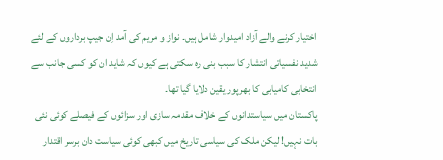اختیار کرنے والے آزاد امیدوار شامل ہیں۔ نواز و مریم کی آمد اِن جیپ برداروں کے لئے شدید نفسیاتی انتشار کا سبب بنی رہ سکتی ہے کیوں کہ شاید ان کو کسی جانب سے انتخابی کامیابی کا بھرپور یقین دلایا گیا تھا۔
پاکستان میں سیاستدانوں کے خلاف مقدمہ سازی اور سزائوں کے فیصلے کوئی نئی بات نہیں! لیکن ملک کی سیاسی تاریخ میں کبھی کوئی سیاست دان برسر اقتدار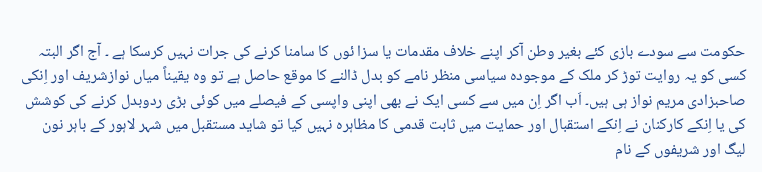حکومت سے سودے بازی کئے بغیر وطن آکر اپنے خلاف مقدمات یا سزا ئوں کا سامنا کرنے کی جرات نہیں کرسکا ہے ۔ آج اگر البتہ کسی کو یہ روایت توڑ کر ملک کے موجودہ سیاسی منظر نامے کو بدل ڈالنے کا موقع حاصل ہے تو وہ یقیناً میاں نوازشریف اور اِنکی صاحبزادی مریم نواز ہی ہیں۔ اَب اگر اِن میں سے کسی ایک نے بھی اپنی واپسی کے فیصلے میں کوئی بڑی ردوبدل کرنے کی کوشش کی یا اِنکے کارکنان نے اِنکے استقبال اور حمایت میں ثابت قدمی کا مظاہرہ نہیں کیا تو شاید مستقبل میں شہر لاہور کے باہر نون لیگ اور شریفوں کے نام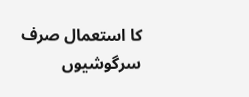کا استعمال صرف سرگوشیوں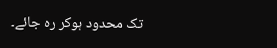تک محدود ہوکر رہ جائے۔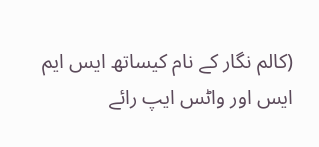(کالم نگار کے نام کیساتھ ایس ایم ایس اور واٹس ایپ رائے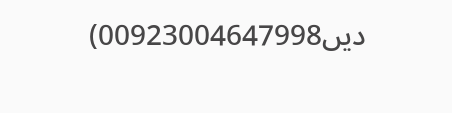دیں00923004647998)